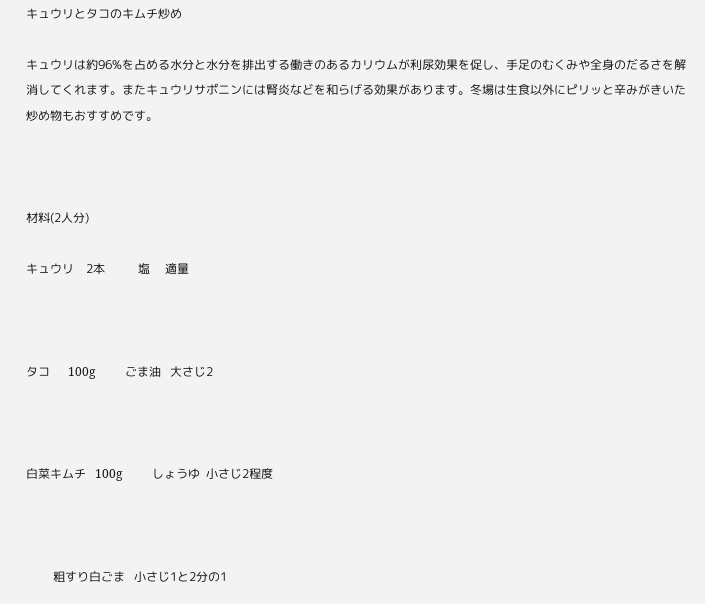キュウリとタコのキムチ炒め

キュウリは約96%を占める水分と水分を排出する働きのあるカリウムが利尿効果を促し、手足のむくみや全身のだるさを解消してくれます。またキュウリサポニンには腎炎などを和らげる効果があります。冬場は生食以外にピリッと辛みがきいた炒め物もおすすめです。



材料(2人分)

キュウリ    2本           塩     適量



タコ      100g          ごま油   大さじ2



白菜キムチ   100g          しょうゆ  小さじ2程度



         粗すり白ごま   小さじ1と2分の1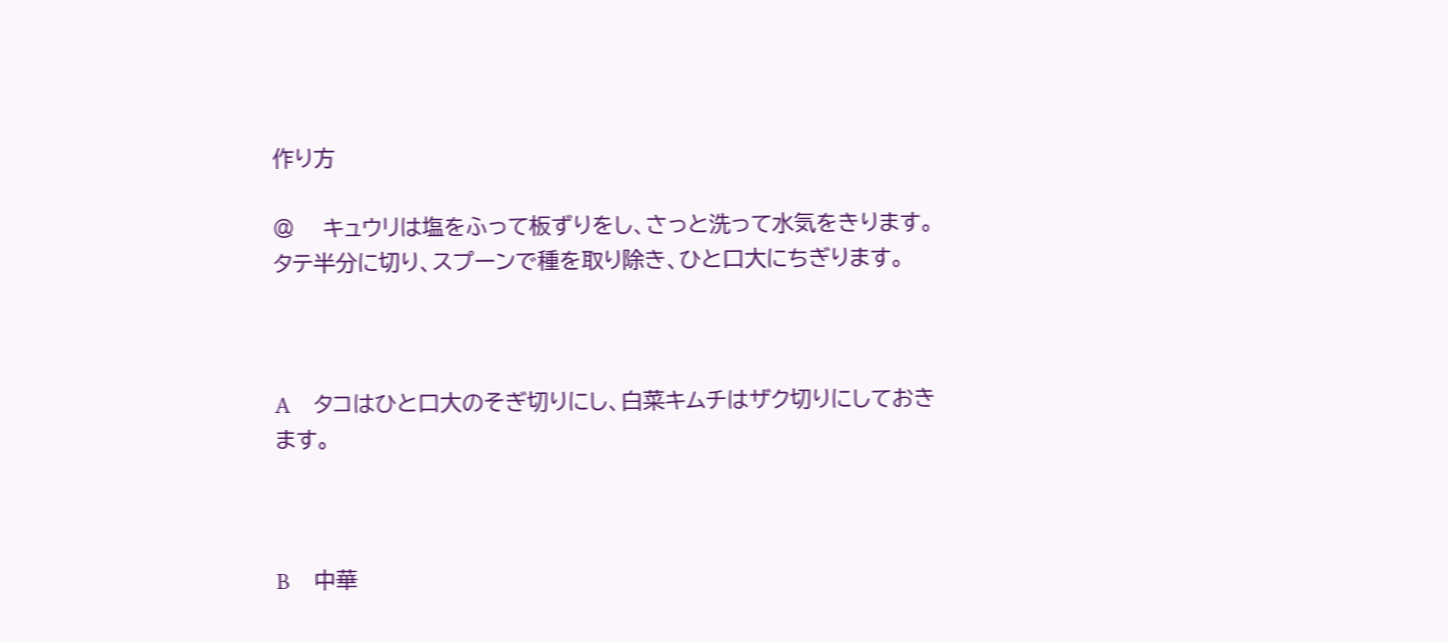作り方

@    キュウリは塩をふって板ずりをし、さっと洗って水気をきります。タテ半分に切り、スプーンで種を取り除き、ひと口大にちぎります。



A    タコはひと口大のそぎ切りにし、白菜キムチはザク切りにしておきます。



B    中華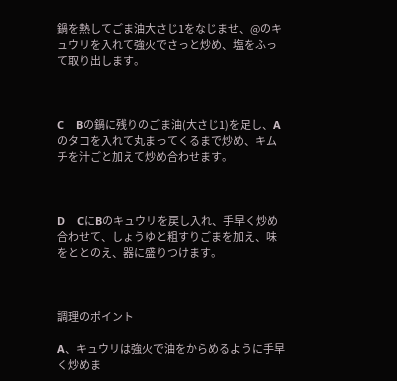鍋を熱してごま油大さじ1をなじませ、@のキュウリを入れて強火でさっと炒め、塩をふって取り出します。



C    Bの鍋に残りのごま油(大さじ1)を足し、Aのタコを入れて丸まってくるまで炒め、キムチを汁ごと加えて炒め合わせます。



D    CにBのキュウリを戻し入れ、手早く炒め合わせて、しょうゆと粗すりごまを加え、味をととのえ、器に盛りつけます。



調理のポイント

A、キュウリは強火で油をからめるように手早く炒めま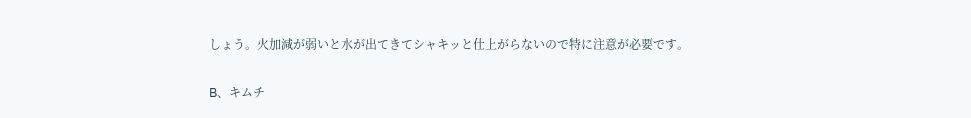しょう。火加減が弱いと水が出てきてシャキッと仕上がらないので特に注意が必要です。

B、キムチ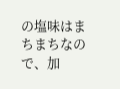の塩味はまちまちなので、加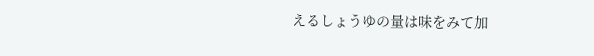えるしょうゆの量は味をみて加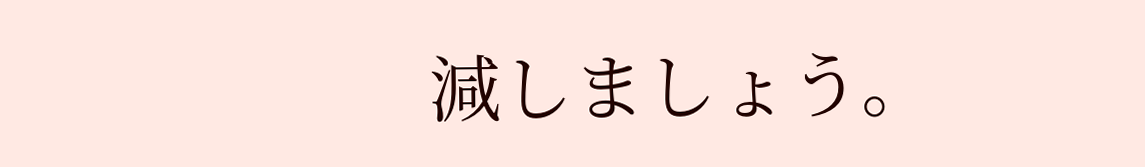減しましょう。